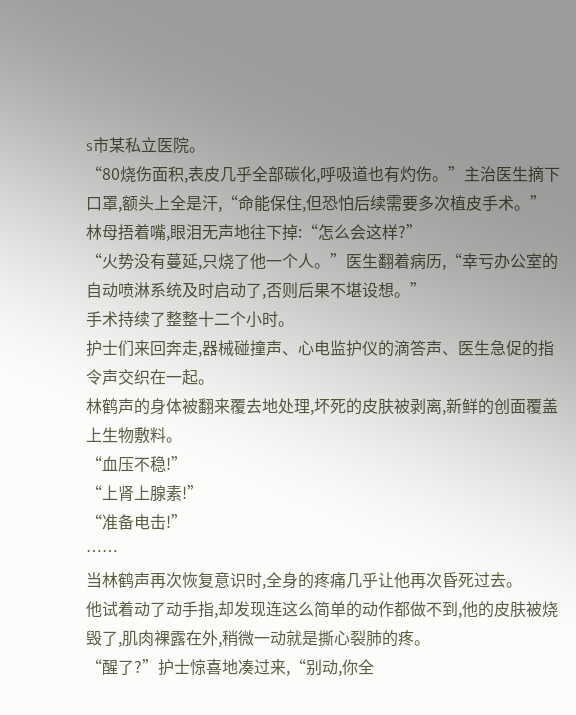s市某私立医院。
“80烧伤面积,表皮几乎全部碳化,呼吸道也有灼伤。”主治医生摘下口罩,额头上全是汗,“命能保住,但恐怕后续需要多次植皮手术。”
林母捂着嘴,眼泪无声地往下掉:“怎么会这样?”
“火势没有蔓延,只烧了他一个人。”医生翻着病历,“幸亏办公室的自动喷淋系统及时启动了,否则后果不堪设想。”
手术持续了整整十二个小时。
护士们来回奔走,器械碰撞声、心电监护仪的滴答声、医生急促的指令声交织在一起。
林鹤声的身体被翻来覆去地处理,坏死的皮肤被剥离,新鲜的创面覆盖上生物敷料。
“血压不稳!”
“上肾上腺素!”
“准备电击!”
……
当林鹤声再次恢复意识时,全身的疼痛几乎让他再次昏死过去。
他试着动了动手指,却发现连这么简单的动作都做不到,他的皮肤被烧毁了,肌肉裸露在外,稍微一动就是撕心裂肺的疼。
“醒了?”护士惊喜地凑过来,“别动,你全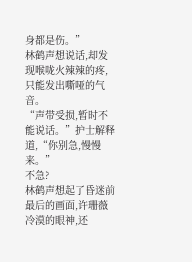身都是伤。”
林鹤声想说话,却发现喉咙火辣辣的疼,只能发出嘶哑的气音。
“声带受损,暂时不能说话。”护士解释道,“你别急,慢慢来。”
不急?
林鹤声想起了昏迷前最后的画面,许珊薇冷漠的眼神,还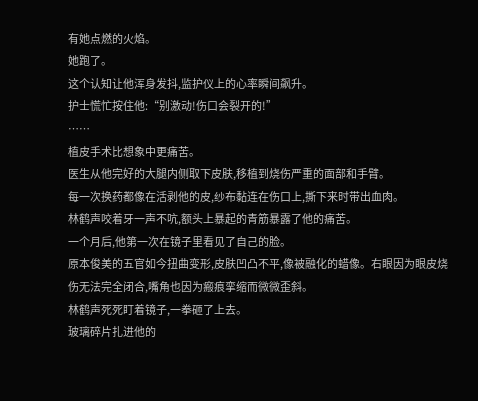有她点燃的火焰。
她跑了。
这个认知让他浑身发抖,监护仪上的心率瞬间飙升。
护士慌忙按住他:“别激动!伤口会裂开的!”
……
植皮手术比想象中更痛苦。
医生从他完好的大腿内侧取下皮肤,移植到烧伤严重的面部和手臂。
每一次换药都像在活剥他的皮,纱布黏连在伤口上,撕下来时带出血肉。
林鹤声咬着牙一声不吭,额头上暴起的青筋暴露了他的痛苦。
一个月后,他第一次在镜子里看见了自己的脸。
原本俊美的五官如今扭曲变形,皮肤凹凸不平,像被融化的蜡像。右眼因为眼皮烧伤无法完全闭合,嘴角也因为瘢痕挛缩而微微歪斜。
林鹤声死死盯着镜子,一拳砸了上去。
玻璃碎片扎进他的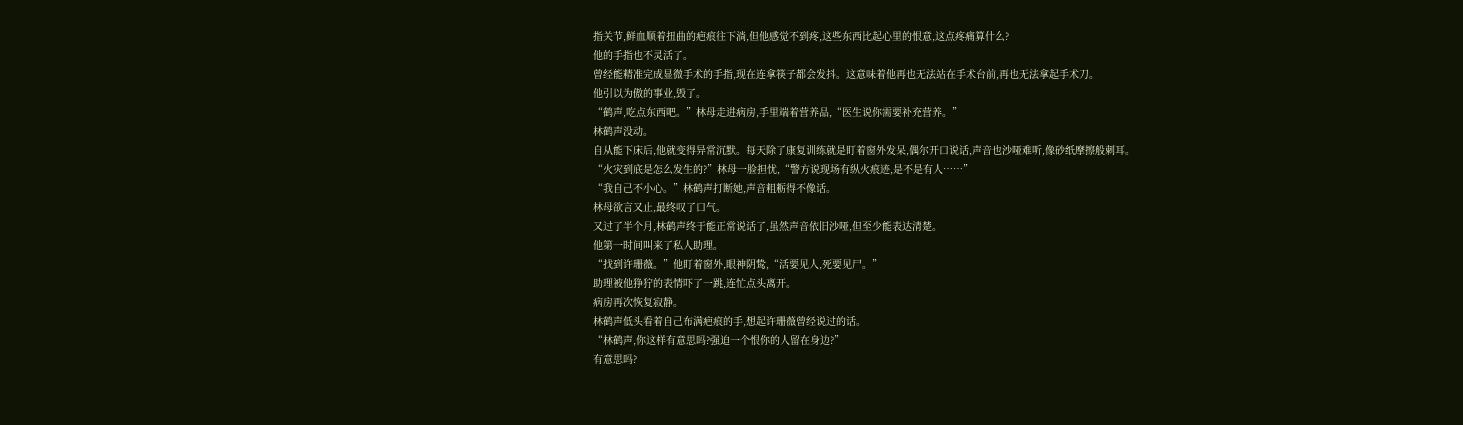指关节,鲜血顺着扭曲的疤痕往下淌,但他感觉不到疼,这些东西比起心里的恨意,这点疼痛算什么?
他的手指也不灵活了。
曾经能精准完成显微手术的手指,现在连拿筷子都会发抖。这意味着他再也无法站在手术台前,再也无法拿起手术刀。
他引以为傲的事业,毁了。
“鹤声,吃点东西吧。”林母走进病房,手里端着营养品,“医生说你需要补充营养。”
林鹤声没动。
自从能下床后,他就变得异常沉默。每天除了康复训练就是盯着窗外发呆,偶尔开口说话,声音也沙哑难听,像砂纸摩擦般刺耳。
“火灾到底是怎么发生的?”林母一脸担忧,“警方说现场有纵火痕迹,是不是有人……”
“我自己不小心。”林鹤声打断她,声音粗粝得不像话。
林母欲言又止,最终叹了口气。
又过了半个月,林鹤声终于能正常说话了,虽然声音依旧沙哑,但至少能表达清楚。
他第一时间叫来了私人助理。
“找到许珊薇。”他盯着窗外,眼神阴鸷,“活要见人,死要见尸。”
助理被他狰狞的表情吓了一跳,连忙点头离开。
病房再次恢复寂静。
林鹤声低头看着自己布满疤痕的手,想起许珊薇曾经说过的话。
“林鹤声,你这样有意思吗?强迫一个恨你的人留在身边?”
有意思吗?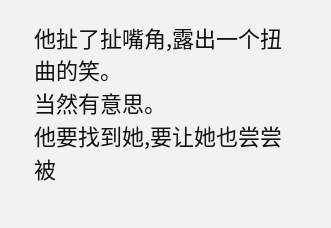他扯了扯嘴角,露出一个扭曲的笑。
当然有意思。
他要找到她,要让她也尝尝被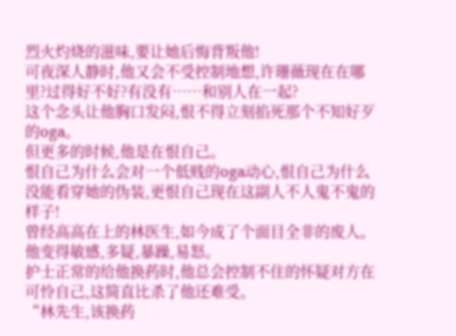烈火灼烧的滋味,要让她后悔背叛他!
可夜深人静时,他又会不受控制地想,许珊薇现在在哪里?过得好不好?有没有……和别人在一起?
这个念头让他胸口发闷,恨不得立刻掐死那个不知好歹的oga。
但更多的时候,他是在恨自己。
恨自己为什么会对一个低贱的oga动心,恨自己为什么没能看穿她的伪装,更恨自己现在这副人不人鬼不鬼的样子!
曾经高高在上的林医生,如今成了个面目全非的废人。
他变得敏感,多疑,暴躁,易怒。
护士正常的给他换药时,他总会控制不住的怀疑对方在可怜自己,这简直比杀了他还难受。
“林先生,该换药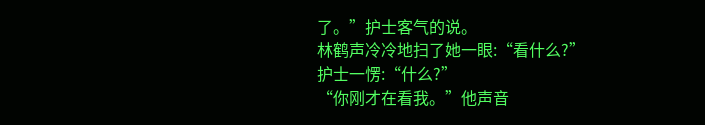了。”护士客气的说。
林鹤声冷冷地扫了她一眼:“看什么?”
护士一愣:“什么?”
“你刚才在看我。”他声音